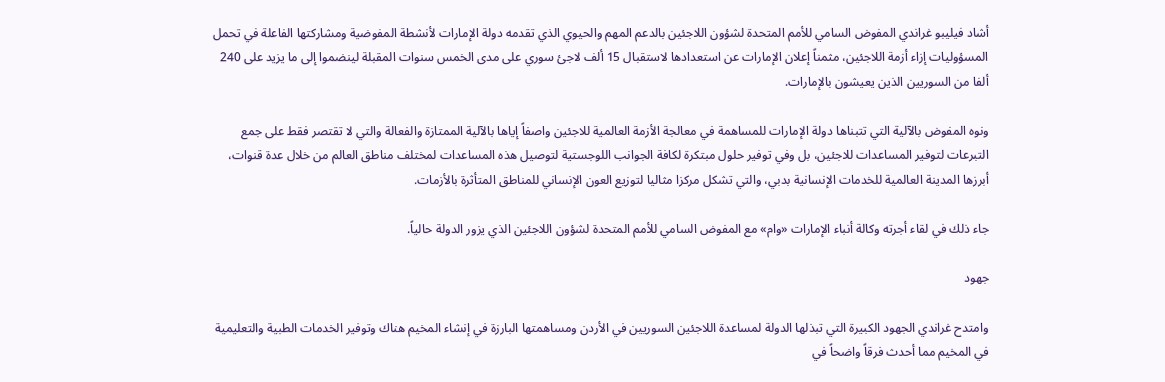أشاد فيليبو غراندي المفوض السامي للأمم المتحدة لشؤون اللاجئين بالدعم المهم والحيوي الذي تقدمه دولة الإمارات لأنشطة المفوضية ومشاركتها الفاعلة في تحمل المسؤوليات إزاء أزمة اللاجئين، مثمناً إعلان الإمارات عن استعدادها لاستقبال 15 ألف لاجئ سوري على مدى الخمس سنوات المقبلة لينضموا إلى ما يزيد على 240 ألفا من السوريين الذين يعيشون بالإمارات.

ونوه المفوض بالآلية التي تتبناها دولة الإمارات للمساهمة في معالجة الأزمة العالمية للاجئين واصفاً إياها بالآلية الممتازة والفعالة والتي لا تقتصر فقط على جمع التبرعات لتوفير المساعدات للاجئين، بل وفي توفير حلول مبتكرة لكافة الجوانب اللوجستية لتوصيل هذه المساعدات لمختلف مناطق العالم من خلال عدة قنوات، أبرزها المدينة العالمية للخدمات الإنسانية بدبي، والتي تشكل مركزا مثاليا لتوزيع العون الإنساني للمناطق المتأثرة بالأزمات.

جاء ذلك في لقاء أجرته وكالة أنباء الإمارات «وام» مع المفوض السامي للأمم المتحدة لشؤون اللاجئين الذي يزور الدولة حالياً.

جهود

وامتدح غراندي الجهود الكبيرة التي تبذلها الدولة لمساعدة اللاجئين السوريين في الأردن ومساهمتها البارزة في إنشاء المخيم هناك وتوفير الخدمات الطبية والتعليمية في المخيم مما أحدث فرقاً واضحاً في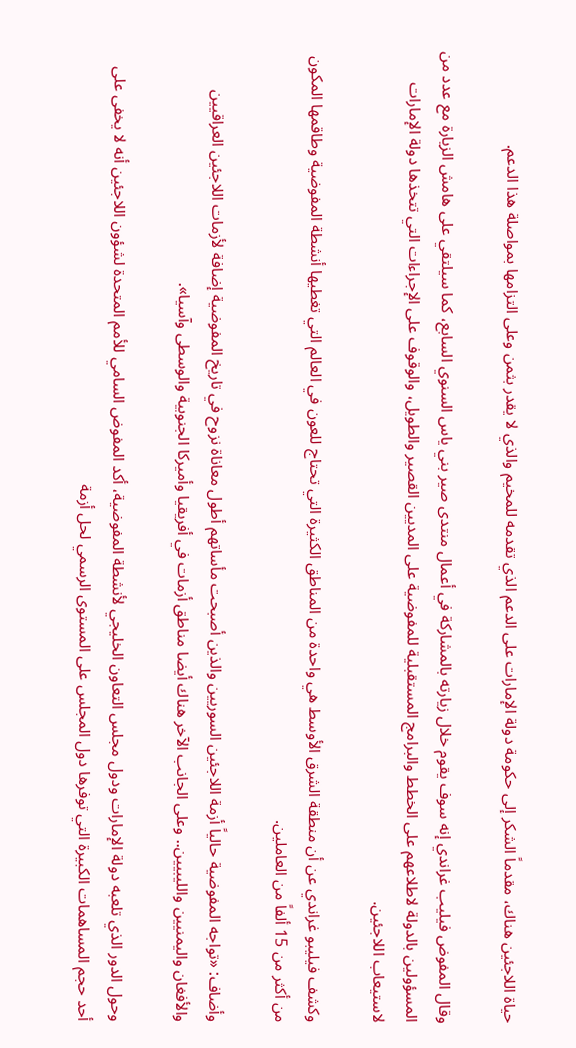حياة اللاجئين هناك، مقدماً الشكر إلى حكومة دولة الإمارات على الدعم الذي تقدمه للمخيم والذي لا يقدر بثمن وعلى التزامها بمواصلة هذا الدعم.

وقال المفوض فيليب غراندي إنه سوف يقوم خلال زيارته بالمشاركة في أعمال منتدى صير بني ياس السنوي السابع، كما سيلتقي على هامش الزيارة مع عدد من المسؤولين بالدولة لاطلاعهم على الخطط والبرامج المستقبلية للمفوضية على المديين القصير والطويل، والوقوف على الإجراءات التي تتخذها دولة الإمارات لاستيعاب اللاجئين.

وكشف فيليبو غراندي عن أن منطقة الشرق الأوسط هي واحدة من المناطق الكثيرة التي تحتاج للعون في العالم التي تغطيها أنشطة المفوضية وطاقمها المكون من أكثر من 15 ألفاً من العاملين.

وأضاف: «تواجه المفوضية حالياً أزمة اللاجئين السوريين والذين أصبحت مأساتهم أطول معاناة نزوح في تاريخ المفوضية إضافة لأزمات اللاجئين العراقيين والأفغان واليمنيين والليبيين.. وعلى الجانب الآخر هناك أيضا مناطق أزمات في أفريقيا وأميركا الجنوبية والوسطى وآسيا».

وحول الدور الذي تلعبه دولة الإمارات ودول مجلس التعاون الخليجي لأنشطة المفوضية، أكد المفوض السامي للأمم المتحدة لشؤون اللاجئين أنه لا يخفى على أحد حجم المساهمات الكبيرة التي توفرها دول المجلس على المستوى الرسمي لحل أزمة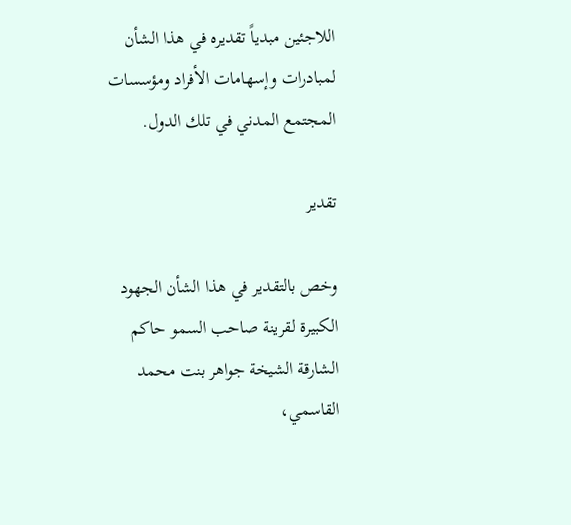اللاجئين مبدياً تقديره في هذا الشأن لمبادرات وإسهامات الأفراد ومؤسسات المجتمع المدني في تلك الدول.

تقدير

وخص بالتقدير في هذا الشأن الجهود الكبيرة لقرينة صاحب السمو حاكم الشارقة الشيخة جواهر بنت محمد القاسمي،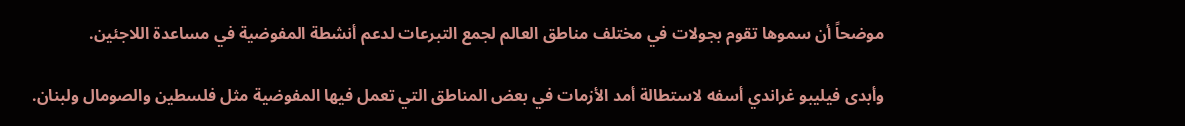موضحاً أن سموها تقوم بجولات في مختلف مناطق العالم لجمع التبرعات لدعم أنشطة المفوضية في مساعدة اللاجئين.

وأبدى فيليبو غراندي أسفه لاستطالة أمد الأزمات في بعض المناطق التي تعمل فيها المفوضية مثل فلسطين والصومال ولبنان.